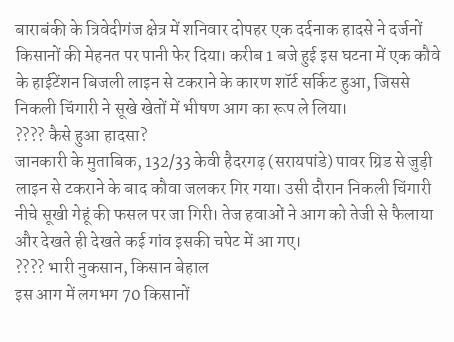बाराबंकी के त्रिवेदीगंज क्षेत्र में शनिवार दोपहर एक दर्दनाक हादसे ने दर्जनों किसानों की मेहनत पर पानी फेर दिया। करीब 1 बजे हुई इस घटना में एक कौवे के हाईटेंशन बिजली लाइन से टकराने के कारण शॉर्ट सर्किट हुआ, जिससे निकली चिंगारी ने सूखे खेतों में भीषण आग का रूप ले लिया।
???? कैसे हुआ हादसा?
जानकारी के मुताबिक, 132/33 केवी हैदरगढ़ (सरायपांडे) पावर ग्रिड से जुड़ी लाइन से टकराने के बाद कौवा जलकर गिर गया। उसी दौरान निकली चिंगारी नीचे सूखी गेहूं की फसल पर जा गिरी। तेज हवाओं ने आग को तेजी से फैलाया और देखते ही देखते कई गांव इसकी चपेट में आ गए।
???? भारी नुकसान, किसान बेहाल
इस आग में लगभग 70 किसानों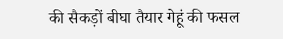की सैकड़ों बीघा तैयार गेहूं की फसल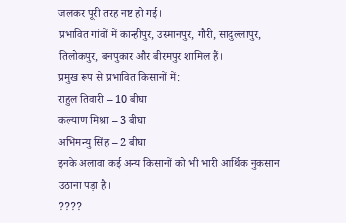जलकर पूरी तरह नष्ट हो गई।
प्रभावित गांवों में कान्हीपुर, उस्मानपुर, गौरी, सादुल्लापुर, तिलोकपुर, बनपुकार और बीरमपुर शामिल हैं।
प्रमुख रूप से प्रभावित किसानों में:
राहुल तिवारी – 10 बीघा
कल्याण मिश्रा – 3 बीघा
अभिमन्यु सिंह – 2 बीघा
इनके अलावा कई अन्य किसानों को भी भारी आर्थिक नुकसान उठाना पड़ा है।
????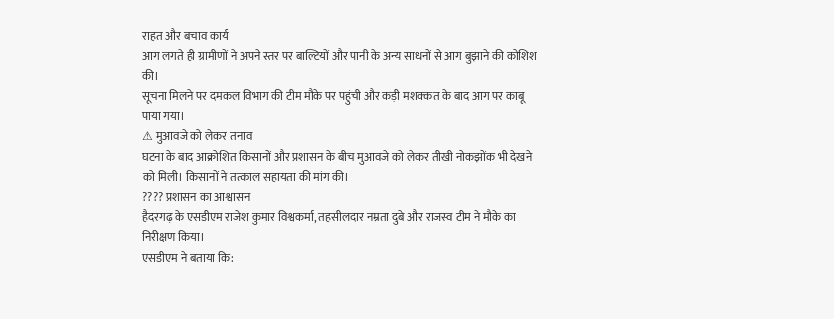राहत और बचाव कार्य
आग लगते ही ग्रामीणों ने अपने स्तर पर बाल्टियों और पानी के अन्य साधनों से आग बुझाने की कोशिश की।
सूचना मिलने पर दमकल विभाग की टीम मौके पर पहुंची और कड़ी मशक्कत के बाद आग पर काबू पाया गया।
⚠ मुआवजे को लेकर तनाव
घटना के बाद आक्रोशित किसानों और प्रशासन के बीच मुआवजे को लेकर तीखी नोकझोंक भी देखने को मिली। किसानों ने तत्काल सहायता की मांग की।
???? प्रशासन का आश्वासन
हैदरगढ़ के एसडीएम राजेश कुमार विश्वकर्मा, तहसीलदार नम्रता दुबे और राजस्व टीम ने मौके का निरीक्षण किया।
एसडीएम ने बताया कि: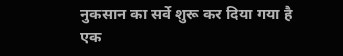नुकसान का सर्वे शुरू कर दिया गया है
एक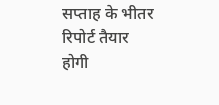सप्ताह के भीतर रिपोर्ट तैयार होगी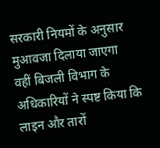सरकारी नियमों के अनुसार मुआवजा दिलाया जाएगा
वहीं बिजली विभाग के अधिकारियों ने स्पष्ट किया कि लाइन और तारों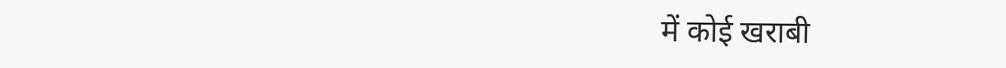में कोई खराबी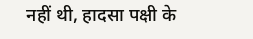नहीं थी, हादसा पक्षी के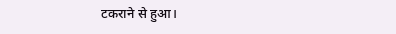टकराने से हुआ।